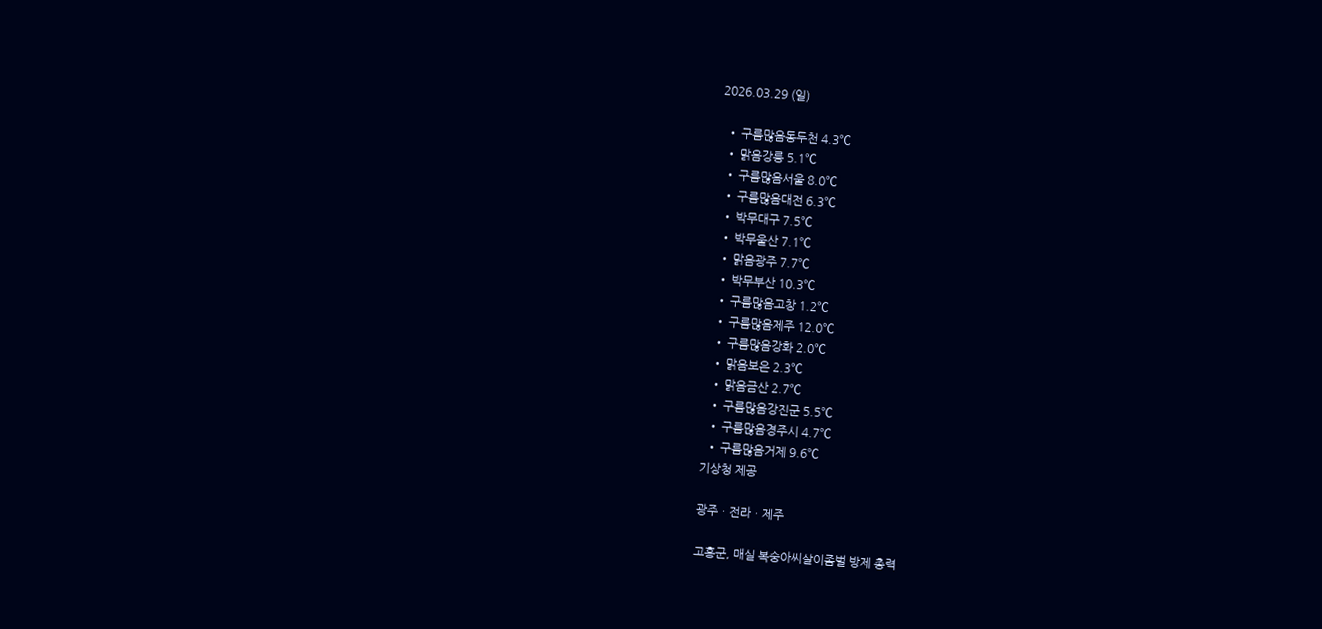2026.03.29 (일)

  • 구름많음동두천 4.3℃
  • 맑음강릉 5.1℃
  • 구름많음서울 8.0℃
  • 구름많음대전 6.3℃
  • 박무대구 7.5℃
  • 박무울산 7.1℃
  • 맑음광주 7.7℃
  • 박무부산 10.3℃
  • 구름많음고창 1.2℃
  • 구름많음제주 12.0℃
  • 구름많음강화 2.0℃
  • 맑음보은 2.3℃
  • 맑음금산 2.7℃
  • 구름많음강진군 5.5℃
  • 구름많음경주시 4.7℃
  • 구름많음거제 9.6℃
기상청 제공

광주ㆍ전라ㆍ제주

고흥군, 매실 복숭아씨살이좀벌 방제 총력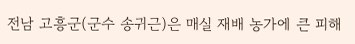전남 고흥군(군수 송귀근)은 매실 재배 농가에 큰 피해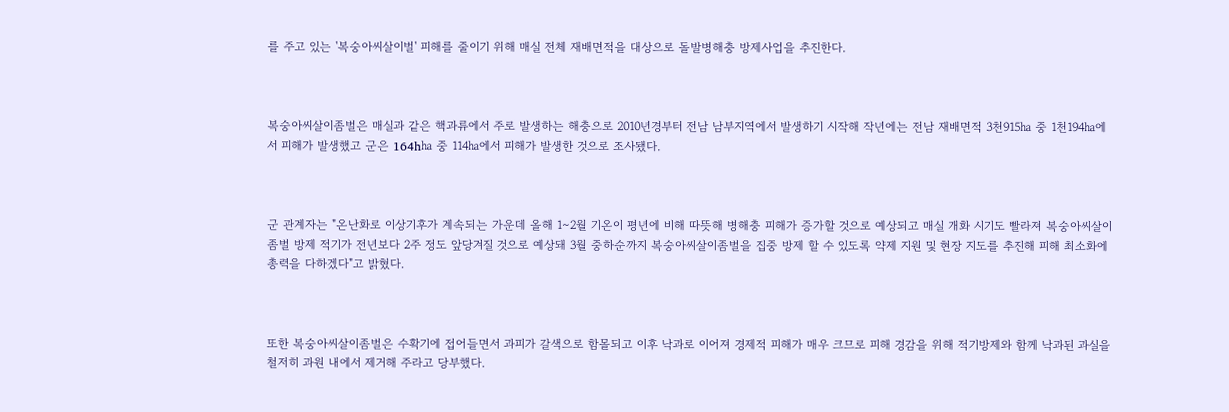를 주고 있는 '복숭아씨살이벌' 피해를 줄이기 위해 매실 전체 재배면적을 대상으로 돌발병해충 방제사업을 추진한다.



복숭아씨살이좀벌은 매실과 같은 핵과류에서 주로 발생하는 해충으로 2010년경부터 전남 남부지역에서 발생하기 시작해 작년에는 전남 재배면적 3천915㏊ 중 1천194㏊에서 피해가 발생했고 군은 164h㏊ 중 114㏊에서 피해가 발생한 것으로 조사됐다.



군 관계자는 "온난화로 이상기후가 계속되는 가운데 올해 1∼2월 기온이 평년에 비해 따뜻해 병해충 피해가 증가할 것으로 예상되고 매실 개화 시기도 빨라져 복숭아씨살이좀벌 방제 적기가 전년보다 2주 정도 앞당겨질 것으로 예상돼 3월 중하순까지 복숭아씨살이좀벌을 집중 방제 할 수 있도록 약제 지원 및 현장 지도를 추진해 피해 최소화에 총력을 다하겠다"고 밝혔다.



또한 복숭아씨살이좀벌은 수확기에 접어들면서 과피가 갈색으로 함몰되고 이후 낙과로 이어져 경제적 피해가 매우 크므로 피해 경감을 위해 적기방제와 함께 낙과된 과실을 철저히 과원 내에서 제거해 주라고 당부했다.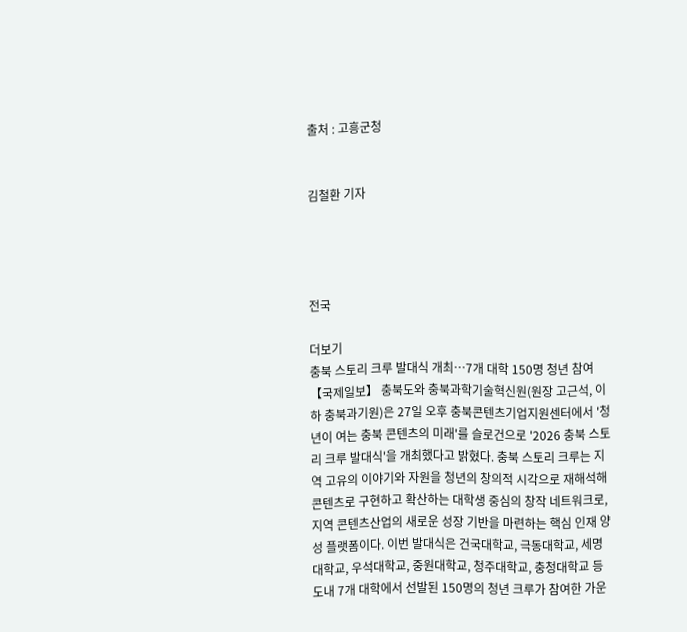출처 : 고흥군청


김철환 기자




전국

더보기
충북 스토리 크루 발대식 개최…7개 대학 150명 청년 참여 【국제일보】 충북도와 충북과학기술혁신원(원장 고근석, 이하 충북과기원)은 27일 오후 충북콘텐츠기업지원센터에서 '청년이 여는 충북 콘텐츠의 미래'를 슬로건으로 '2026 충북 스토리 크루 발대식'을 개최했다고 밝혔다. 충북 스토리 크루는 지역 고유의 이야기와 자원을 청년의 창의적 시각으로 재해석해 콘텐츠로 구현하고 확산하는 대학생 중심의 창작 네트워크로, 지역 콘텐츠산업의 새로운 성장 기반을 마련하는 핵심 인재 양성 플랫폼이다. 이번 발대식은 건국대학교, 극동대학교, 세명대학교, 우석대학교, 중원대학교, 청주대학교, 충청대학교 등 도내 7개 대학에서 선발된 150명의 청년 크루가 참여한 가운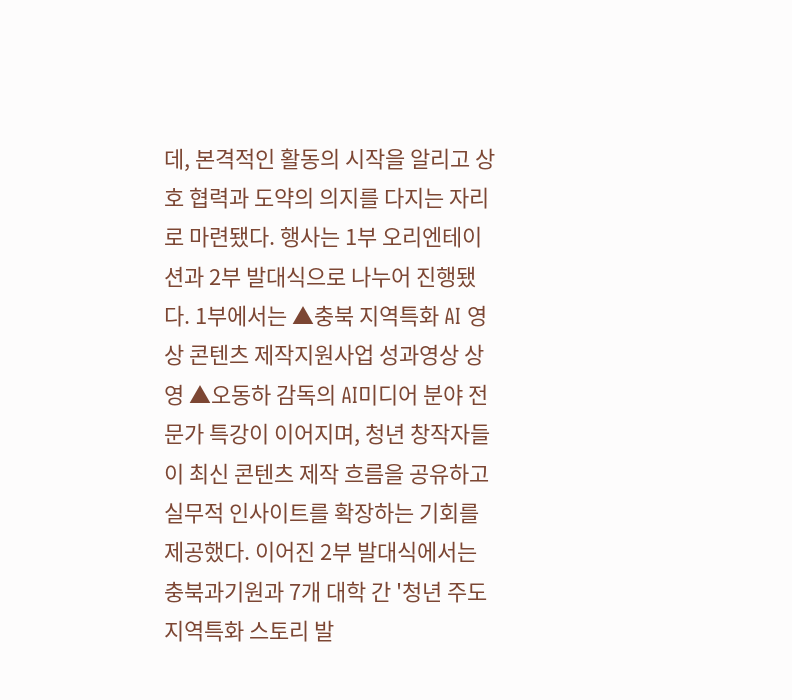데, 본격적인 활동의 시작을 알리고 상호 협력과 도약의 의지를 다지는 자리로 마련됐다. 행사는 1부 오리엔테이션과 2부 발대식으로 나누어 진행됐다. 1부에서는 ▲충북 지역특화 AI 영상 콘텐츠 제작지원사업 성과영상 상영 ▲오동하 감독의 AI미디어 분야 전문가 특강이 이어지며, 청년 창작자들이 최신 콘텐츠 제작 흐름을 공유하고 실무적 인사이트를 확장하는 기회를 제공했다. 이어진 2부 발대식에서는 충북과기원과 7개 대학 간 '청년 주도 지역특화 스토리 발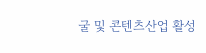굴 및 콘텐츠산업 활성